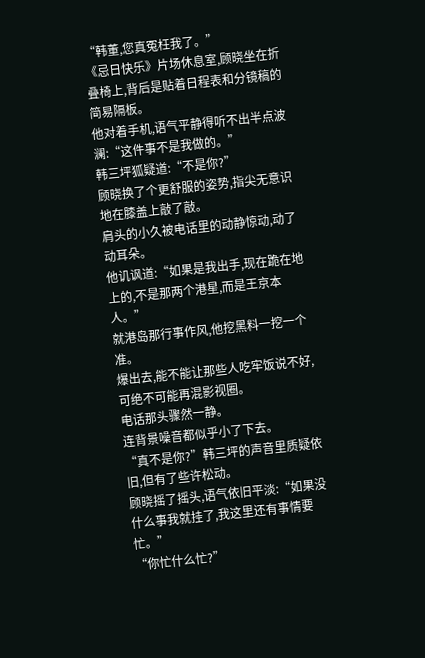“韩董,您真冤枉我了。”
《忌日快乐》片场休息室,顾晓坐在折叠椅上,背后是贴着日程表和分镜稿的简易隔板。
他对着手机,语气平静得听不出半点波澜:“这件事不是我做的。”
韩三坪狐疑道:“不是你?”
顾晓换了个更舒服的姿势,指尖无意识地在膝盖上敲了敲。
肩头的小久被电话里的动静惊动,动了动耳朵。
他讥讽道:“如果是我出手,现在跪在地上的,不是那两个港星,而是王京本人。”
就港岛那行事作风,他挖黑料一挖一个准。
爆出去,能不能让那些人吃牢饭说不好,可绝不可能再混影视圈。
电话那头骤然一静。
连背景噪音都似乎小了下去。
“真不是你?”韩三坪的声音里质疑依旧,但有了些许松动。
顾晓摇了摇头,语气依旧平淡:“如果没什么事我就挂了,我这里还有事情要忙。”
“你忙什么忙?”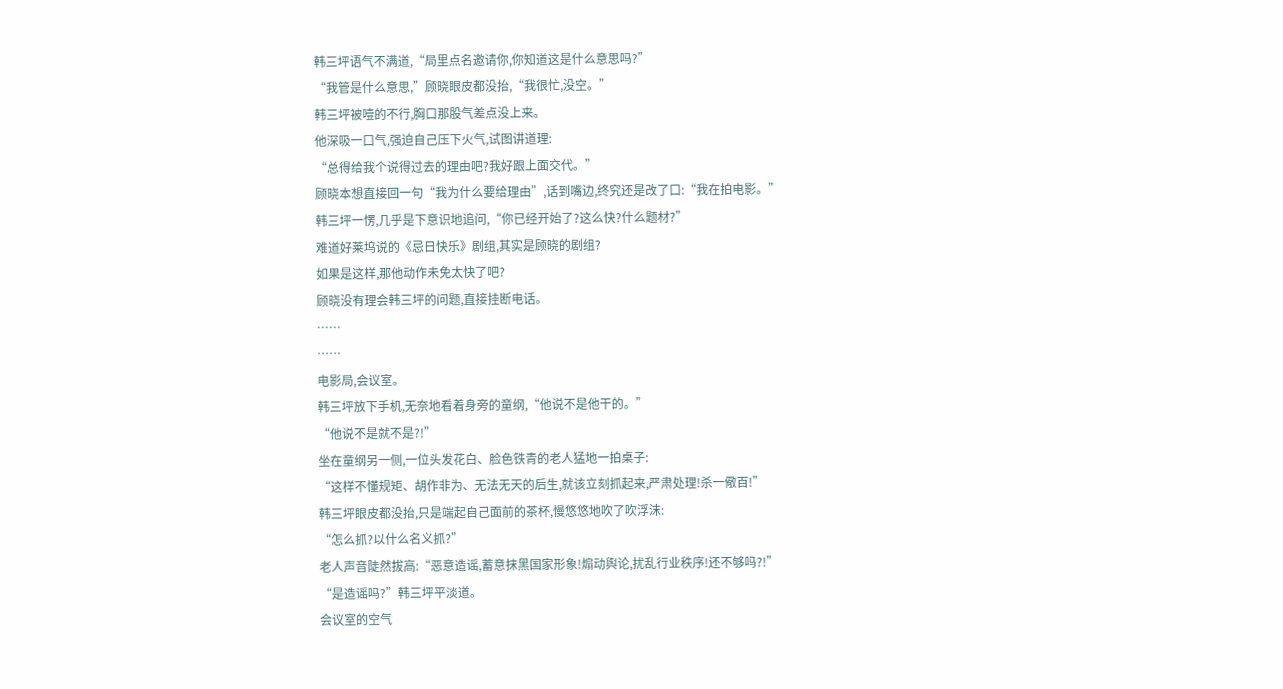韩三坪语气不满道,“局里点名邀请你,你知道这是什么意思吗?”
“我管是什么意思,”顾晓眼皮都没抬,“我很忙,没空。”
韩三坪被噎的不行,胸口那股气差点没上来。
他深吸一口气,强迫自己压下火气,试图讲道理:
“总得给我个说得过去的理由吧?我好跟上面交代。”
顾晓本想直接回一句“我为什么要给理由”,话到嘴边,终究还是改了口:“我在拍电影。”
韩三坪一愣,几乎是下意识地追问,“你已经开始了?这么快?什么题材?”
难道好莱坞说的《忌日快乐》剧组,其实是顾晓的剧组?
如果是这样,那他动作未免太快了吧?
顾晓没有理会韩三坪的问题,直接挂断电话。
……
……
电影局,会议室。
韩三坪放下手机,无奈地看着身旁的童纲,“他说不是他干的。”
“他说不是就不是?!”
坐在童纲另一侧,一位头发花白、脸色铁青的老人猛地一拍桌子:
“这样不懂规矩、胡作非为、无法无天的后生,就该立刻抓起来,严肃处理!杀一儆百!”
韩三坪眼皮都没抬,只是端起自己面前的茶杯,慢悠悠地吹了吹浮沫:
“怎么抓?以什么名义抓?”
老人声音陡然拔高:“恶意造谣,蓄意抹黑国家形象!煽动舆论,扰乱行业秩序!还不够吗?!”
“是造谣吗?”韩三坪平淡道。
会议室的空气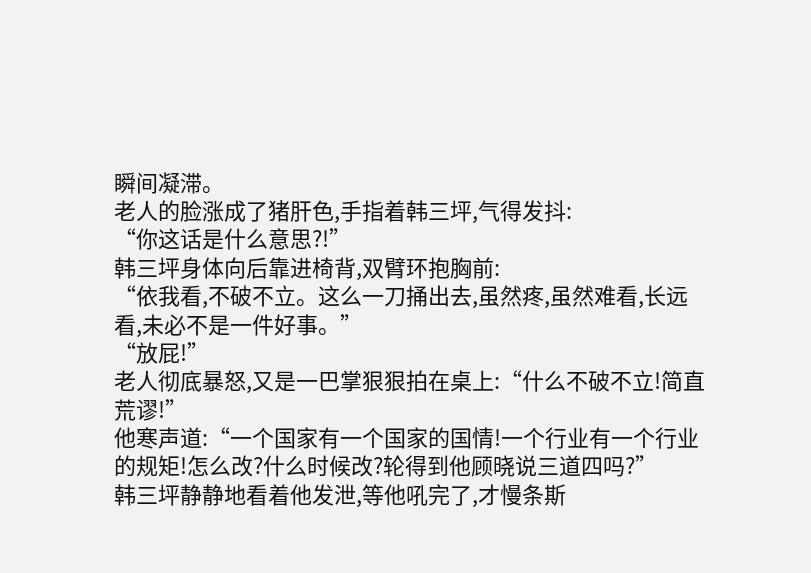瞬间凝滞。
老人的脸涨成了猪肝色,手指着韩三坪,气得发抖:
“你这话是什么意思?!”
韩三坪身体向后靠进椅背,双臂环抱胸前:
“依我看,不破不立。这么一刀捅出去,虽然疼,虽然难看,长远看,未必不是一件好事。”
“放屁!”
老人彻底暴怒,又是一巴掌狠狠拍在桌上:“什么不破不立!简直荒谬!”
他寒声道:“一个国家有一个国家的国情!一个行业有一个行业的规矩!怎么改?什么时候改?轮得到他顾晓说三道四吗?”
韩三坪静静地看着他发泄,等他吼完了,才慢条斯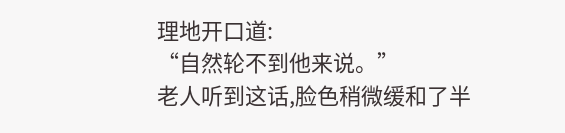理地开口道:
“自然轮不到他来说。”
老人听到这话,脸色稍微缓和了半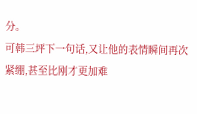分。
可韩三坪下一句话,又让他的表情瞬间再次紧绷,甚至比刚才更加难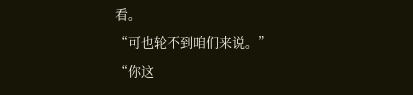看。
“可也轮不到咱们来说。”
“你这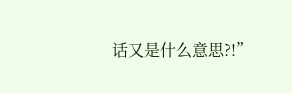话又是什么意思?!”